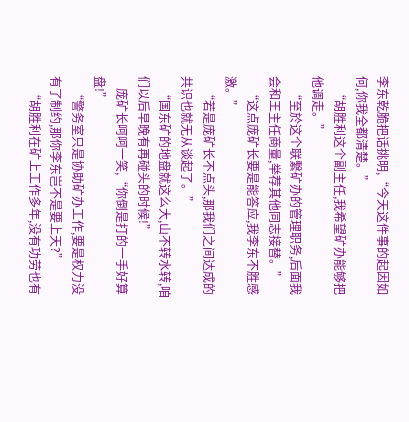李东乾脆把话挑明,“今天这件事的起因如何,你我全都清楚。”
    “胡胜利这个副主任,我希望矿办能够把他调走。”
    “至於这个联繫矿办的管理职务,后面我会和王主任商量,举荐其他同志接替。”
    “这点庞矿长要是能答应,我李东不胜感激。”
    “若是庞矿长不点头,那我们之间达成的共识也就无从谈起了。”
    “国东矿的地盘就这么大,山不转水转,咱们以后早晚有再碰头的时候!”
    庞矿长呵呵一笑,“你倒是打的一手好算盘!”
    “警务室只是协助矿办工作,要是权力没有了制约,那你李东岂不是要上天?”
    “胡胜利在矿上工作多年,没有功劳也有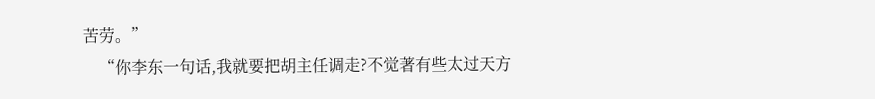苦劳。”
    “你李东一句话,我就要把胡主任调走?不觉著有些太过天方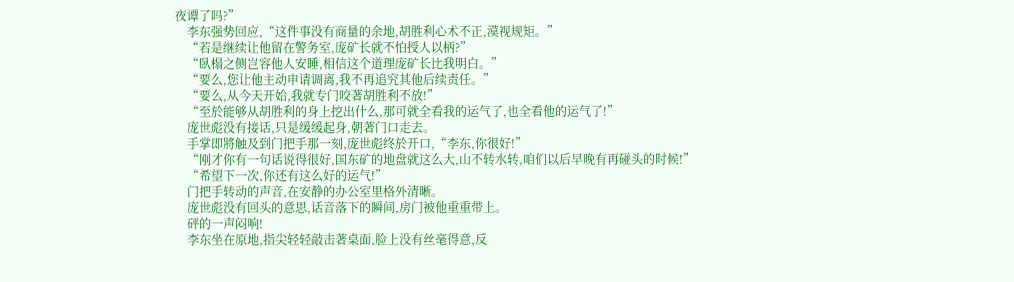夜谭了吗?”
    李东强势回应,“这件事没有商量的余地,胡胜利心术不正,漠视规矩。”
    “若是继续让他留在警务室,庞矿长就不怕授人以柄?”
    “臥榻之侧岂容他人安睡,相信这个道理庞矿长比我明白。”
    “要么,您让他主动申请调离,我不再追究其他后续责任。”
    “要么,从今天开始,我就专门咬著胡胜利不放!”
    “至於能够从胡胜利的身上挖出什么,那可就全看我的运气了,也全看他的运气了!”
    庞世彪没有接话,只是缓缓起身,朝著门口走去。
    手掌即將触及到门把手那一刻,庞世彪终於开口,“李东,你很好!”
    “刚才你有一句话说得很好,国东矿的地盘就这么大,山不转水转,咱们以后早晚有再碰头的时候!”
    “希望下一次,你还有这么好的运气!”
    门把手转动的声音,在安静的办公室里格外清晰。
    庞世彪没有回头的意思,话音落下的瞬间,房门被他重重带上。
    砰的一声闷响!
    李东坐在原地,指尖轻轻敲击著桌面,脸上没有丝毫得意,反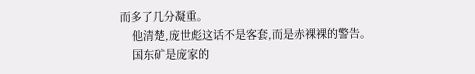而多了几分凝重。
    他清楚,庞世彪这话不是客套,而是赤裸裸的警告。
    国东矿是庞家的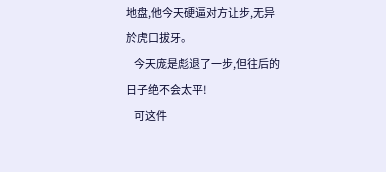地盘,他今天硬逼对方让步,无异於虎口拔牙。
    今天庞是彪退了一步,但往后的日子绝不会太平!
    可这件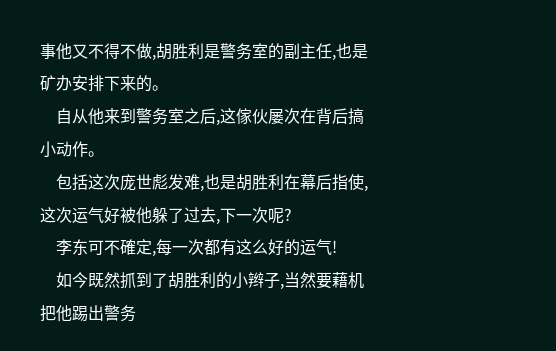事他又不得不做,胡胜利是警务室的副主任,也是矿办安排下来的。
    自从他来到警务室之后,这傢伙屡次在背后搞小动作。
    包括这次庞世彪发难,也是胡胜利在幕后指使,这次运气好被他躲了过去,下一次呢?
    李东可不確定,每一次都有这么好的运气!
    如今既然抓到了胡胜利的小辫子,当然要藉机把他踢出警务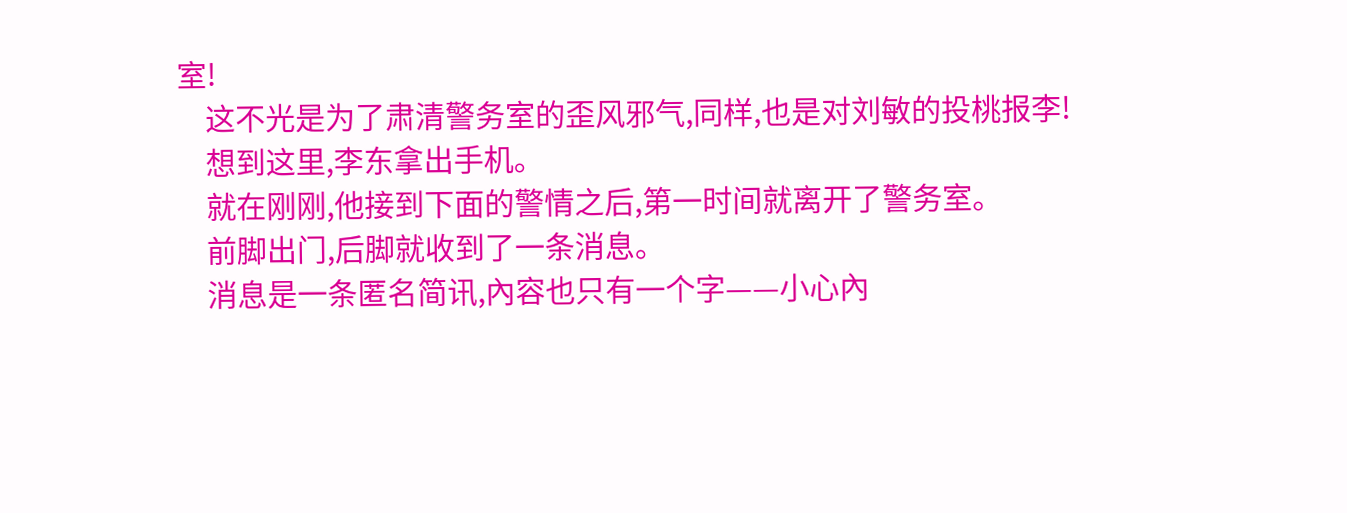室!
    这不光是为了肃清警务室的歪风邪气,同样,也是对刘敏的投桃报李!
    想到这里,李东拿出手机。
    就在刚刚,他接到下面的警情之后,第一时间就离开了警务室。
    前脚出门,后脚就收到了一条消息。
    消息是一条匿名简讯,內容也只有一个字——小心內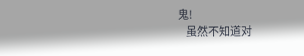鬼!
    虽然不知道对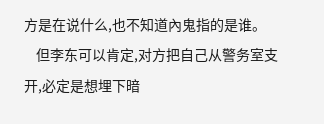方是在说什么,也不知道內鬼指的是谁。
    但李东可以肯定,对方把自己从警务室支开,必定是想埋下暗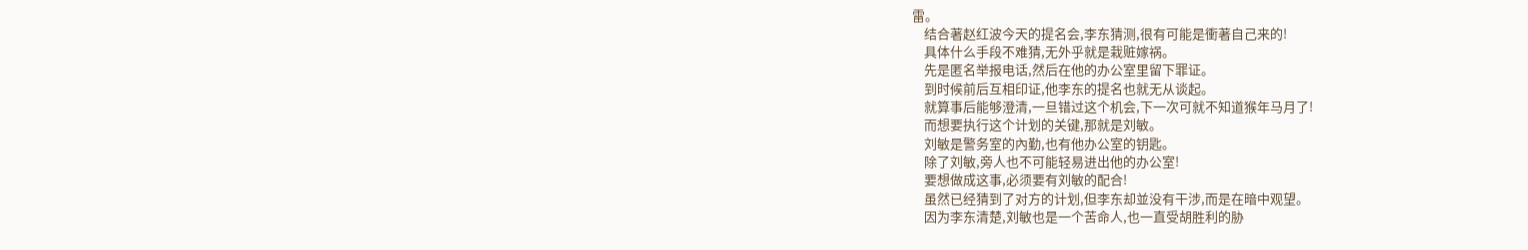雷。
    结合著赵红波今天的提名会,李东猜测,很有可能是衝著自己来的!
    具体什么手段不难猜,无外乎就是栽赃嫁祸。
    先是匿名举报电话,然后在他的办公室里留下罪证。
    到时候前后互相印证,他李东的提名也就无从谈起。
    就算事后能够澄清,一旦错过这个机会,下一次可就不知道猴年马月了!
    而想要执行这个计划的关键,那就是刘敏。
    刘敏是警务室的內勤,也有他办公室的钥匙。
    除了刘敏,旁人也不可能轻易进出他的办公室!
    要想做成这事,必须要有刘敏的配合!
    虽然已经猜到了对方的计划,但李东却並没有干涉,而是在暗中观望。
    因为李东清楚,刘敏也是一个苦命人,也一直受胡胜利的胁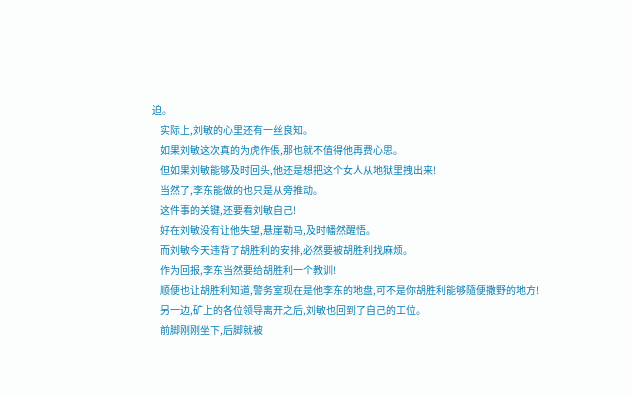迫。
    实际上,刘敏的心里还有一丝良知。
    如果刘敏这次真的为虎作倀,那也就不值得他再费心思。
    但如果刘敏能够及时回头,他还是想把这个女人从地狱里拽出来!
    当然了,李东能做的也只是从旁推动。
    这件事的关键,还要看刘敏自己!
    好在刘敏没有让他失望,悬崖勒马,及时幡然醒悟。
    而刘敏今天违背了胡胜利的安排,必然要被胡胜利找麻烦。
    作为回报,李东当然要给胡胜利一个教训!
    顺便也让胡胜利知道,警务室现在是他李东的地盘,可不是你胡胜利能够隨便撒野的地方!
    另一边,矿上的各位领导离开之后,刘敏也回到了自己的工位。
    前脚刚刚坐下,后脚就被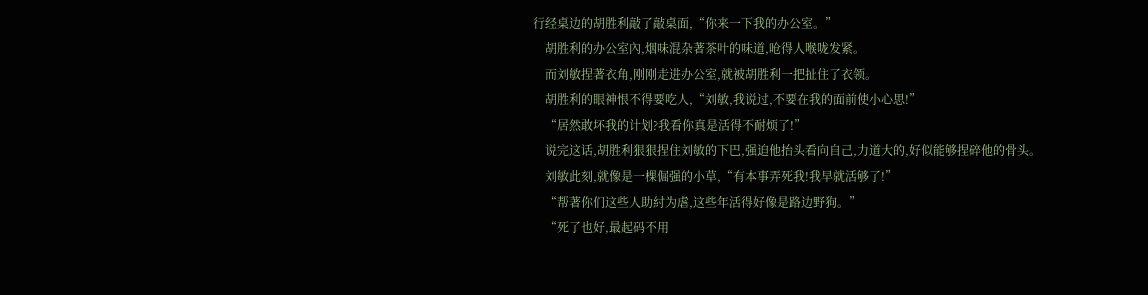行经桌边的胡胜利敲了敲桌面,“你来一下我的办公室。”
    胡胜利的办公室內,烟味混杂著茶叶的味道,呛得人喉咙发紧。
    而刘敏捏著衣角,刚刚走进办公室,就被胡胜利一把扯住了衣领。
    胡胜利的眼神恨不得要吃人,“刘敏,我说过,不要在我的面前使小心思!”
    “居然敢坏我的计划?我看你真是活得不耐烦了!”
    说完这话,胡胜利狠狠捏住刘敏的下巴,强迫他抬头看向自己,力道大的,好似能够捏碎他的骨头。
    刘敏此刻,就像是一棵倔强的小草,“有本事弄死我!我早就活够了!”
    “帮著你们这些人助紂为虐,这些年活得好像是路边野狗。”
    “死了也好,最起码不用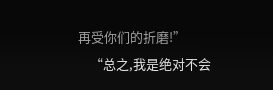再受你们的折磨!”
    “总之,我是绝对不会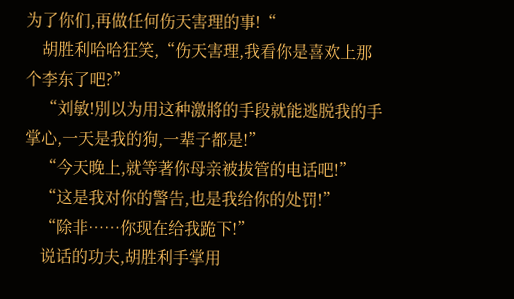为了你们,再做任何伤天害理的事!“
    胡胜利哈哈狂笑,“伤天害理,我看你是喜欢上那个李东了吧?”
    “刘敏!別以为用这种激將的手段就能逃脱我的手掌心,一天是我的狗,一辈子都是!”
    “今天晚上,就等著你母亲被拔管的电话吧!”
    “这是我对你的警告,也是我给你的处罚!”
    “除非……你现在给我跪下!”
    说话的功夫,胡胜利手掌用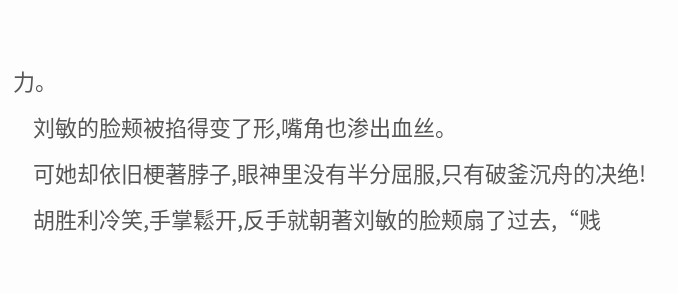力。
    刘敏的脸颊被掐得变了形,嘴角也渗出血丝。
    可她却依旧梗著脖子,眼神里没有半分屈服,只有破釜沉舟的决绝!
    胡胜利冷笑,手掌鬆开,反手就朝著刘敏的脸颊扇了过去,“贱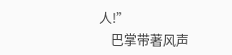人!”
    巴掌带著风声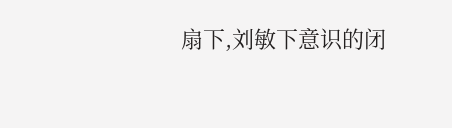扇下,刘敏下意识的闭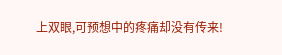上双眼,可预想中的疼痛却没有传来!